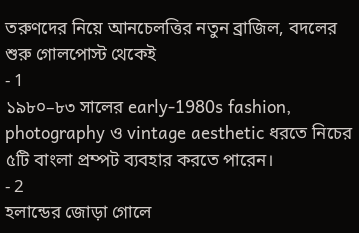তরুণদের নিয়ে আনচেলত্তির নতুন ব্রাজিল, বদলের শুরু গোলপোস্ট থেকেই
- 1
১৯৮০–৮৩ সালের early-1980s fashion, photography ও vintage aesthetic ধরতে নিচের ৫টি বাংলা প্রম্পট ব্যবহার করতে পারেন।
- 2
হলান্ডের জোড়া গোলে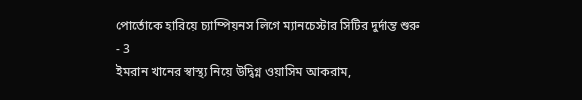পোর্তোকে হারিয়ে চ্যাম্পিয়নস লিগে ম্যানচেস্টার সিটির দুর্দান্ত শুরু
- 3
ইমরান খানের স্বাস্থ্য নিয়ে উদ্বিগ্ন ওয়াসিম আকরাম,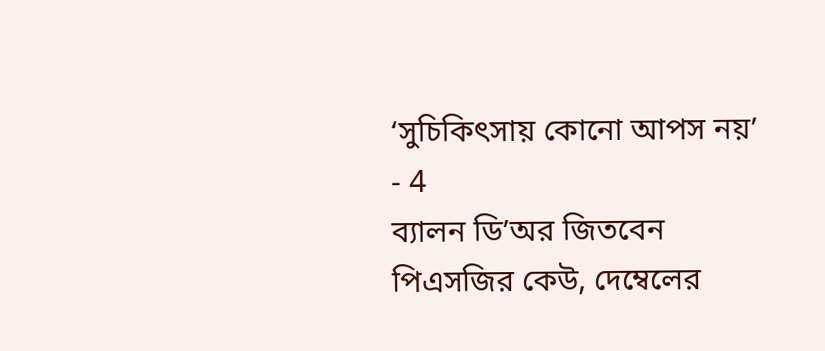‘সুচিকিৎসায় কোনো আপস নয়’
- 4
ব্যালন ডি’অর জিতবেন পিএসজির কেউ, দেম্বেলের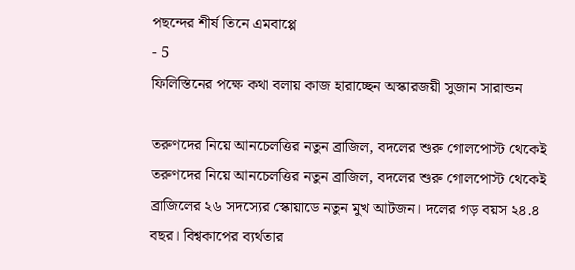পছন্দের শীর্ষ তিনে এমবাপ্পে
- 5
ফিলিস্তিনের পক্ষে কথা বলায় কাজ হারাচ্ছেন অস্কারজয়ী সুজান সারান্ডন

তরুণদের নিয়ে আনচেলত্তির নতুন ব্রাজিল, বদলের শুরু গোলপোস্ট থেকেই
তরুণদের নিয়ে আনচেলত্তির নতুন ব্রাজিল, বদলের শুরু গোলপোস্ট থেকেই
ব্রাজিলের ২৬ সদস্যের স্কোয়াডে নতুন মুখ আটজন। দলের গড় বয়স ২৪.৪ বছর। বিশ্বকাপের ব্যর্থতার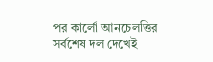পর কার্লো আনচেলত্তির সর্বশেষ দল দেখেই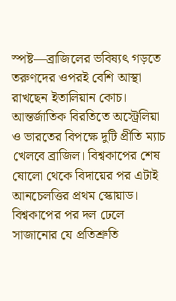স্পষ্ট—ব্রাজিলের ভবিষ্যৎ গড়তে তরুণদের ওপরই বেশি আস্থা রাখছেন ইতালিয়ান কোচ।
আন্তর্জাতিক বিরতিতে অস্ট্রেলিয়া ও ভারতের বিপক্ষে দুটি প্রীতি ম্যাচ খেলবে ব্রাজিল। বিশ্বকাপের শেষ ষোলো থেকে বিদায়ের পর এটাই আনচেলত্তির প্রথম স্কোয়াড। বিশ্বকাপের পর দল ঢেলে সাজানোর যে প্রতিশ্রুতি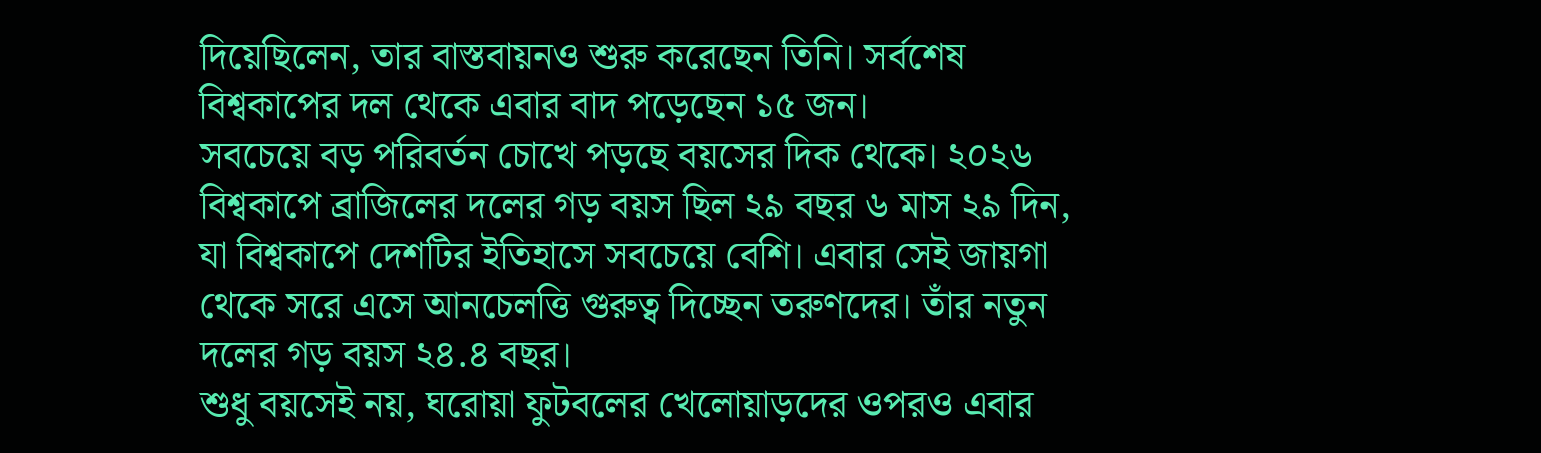দিয়েছিলেন, তার বাস্তবায়নও শুরু করেছেন তিনি। সর্বশেষ বিশ্বকাপের দল থেকে এবার বাদ পড়েছেন ১৫ জন।
সবচেয়ে বড় পরিবর্তন চোখে পড়ছে বয়সের দিক থেকে। ২০২৬ বিশ্বকাপে ব্রাজিলের দলের গড় বয়স ছিল ২৯ বছর ৬ মাস ২৯ দিন, যা বিশ্বকাপে দেশটির ইতিহাসে সবচেয়ে বেশি। এবার সেই জায়গা থেকে সরে এসে আনচেলত্তি গুরুত্ব দিচ্ছেন তরুণদের। তাঁর নতুন দলের গড় বয়স ২৪.৪ বছর।
শুধু বয়সেই নয়, ঘরোয়া ফুটবলের খেলোয়াড়দের ওপরও এবার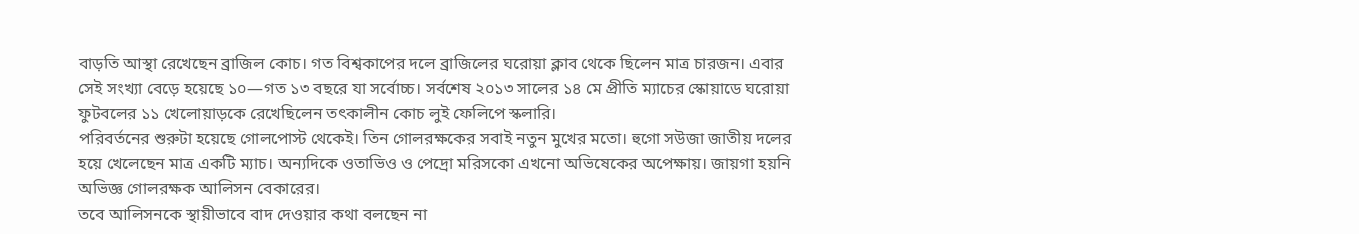বাড়তি আস্থা রেখেছেন ব্রাজিল কোচ। গত বিশ্বকাপের দলে ব্রাজিলের ঘরোয়া ক্লাব থেকে ছিলেন মাত্র চারজন। এবার সেই সংখ্যা বেড়ে হয়েছে ১০—গত ১৩ বছরে যা সর্বোচ্চ। সর্বশেষ ২০১৩ সালের ১৪ মে প্রীতি ম্যাচের স্কোয়াডে ঘরোয়া ফুটবলের ১১ খেলোয়াড়কে রেখেছিলেন তৎকালীন কোচ লুই ফেলিপে স্কলারি।
পরিবর্তনের শুরুটা হয়েছে গোলপোস্ট থেকেই। তিন গোলরক্ষকের সবাই নতুন মুখের মতো। হুগো সউজা জাতীয় দলের হয়ে খেলেছেন মাত্র একটি ম্যাচ। অন্যদিকে ওতাভিও ও পেদ্রো মরিসকো এখনো অভিষেকের অপেক্ষায়। জায়গা হয়নি অভিজ্ঞ গোলরক্ষক আলিসন বেকারের।
তবে আলিসনকে স্থায়ীভাবে বাদ দেওয়ার কথা বলছেন না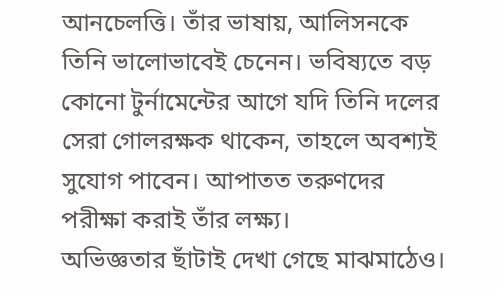আনচেলত্তি। তাঁর ভাষায়, আলিসনকে তিনি ভালোভাবেই চেনেন। ভবিষ্যতে বড় কোনো টুর্নামেন্টের আগে যদি তিনি দলের সেরা গোলরক্ষক থাকেন, তাহলে অবশ্যই সুযোগ পাবেন। আপাতত তরুণদের পরীক্ষা করাই তাঁর লক্ষ্য।
অভিজ্ঞতার ছাঁটাই দেখা গেছে মাঝমাঠেও।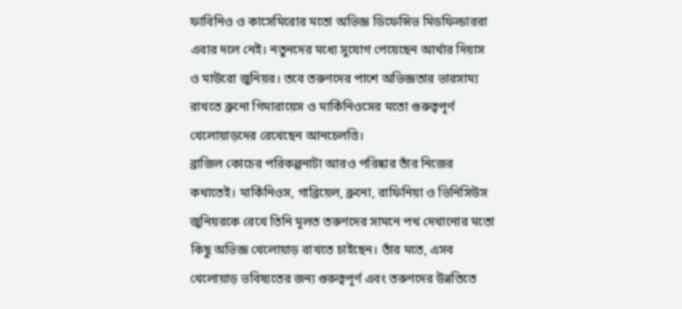ফাবিনিও ও কাসেমিরোর মতো অভিজ্ঞ ডিফেন্সিভ মিডফিল্ডাররা এবার দলে নেই। নতুনদের মধ্যে সুযোগ পেয়েছেন আর্থার দিয়াস ও মাউরো জুনিয়র। তবে তরুণদের পাশে অভিজ্ঞতার ভারসাম্য রাখতে ব্রুনো গিমারায়েস ও মার্কিনিওসের মতো গুরুত্বপূর্ণ খেলোয়াড়দের রেখেছেন আনচেলত্তি।
ব্রাজিল কোচের পরিকল্পনাটা আরও পরিষ্কার তাঁর নিজের কথাতেই। মার্কিনিওস, গাব্রিয়েল, ব্রুনো, রাফিনিয়া ও ভিনিসিউস জুনিয়রকে রেখে তিনি মূলত তরুণদের সামনে পথ দেখানোর মতো কিছু অভিজ্ঞ খেলোয়াড় রাখতে চাইছেন। তাঁর মতে, এসব খেলোয়াড় ভবিষ্যতের জন্য গুরুত্বপূর্ণ এবং তরুণদের উন্নতিতে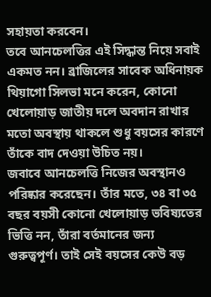সহায়তা করবেন।
তবে আনচেলত্তির এই সিদ্ধান্ত নিয়ে সবাই একমত নন। ব্রাজিলের সাবেক অধিনায়ক থিয়াগো সিলভা মনে করেন, কোনো খেলোয়াড় জাতীয় দলে অবদান রাখার মতো অবস্থায় থাকলে শুধু বয়সের কারণে তাঁকে বাদ দেওয়া উচিত নয়।
জবাবে আনচেলত্তি নিজের অবস্থানও পরিষ্কার করেছেন। তাঁর মতে, ৩৪ বা ৩৫ বছর বয়সী কোনো খেলোয়াড় ভবিষ্যতের ভিত্তি নন, তাঁরা বর্তমানের জন্য গুরুত্বপূর্ণ। তাই সেই বয়সের কেউ বড়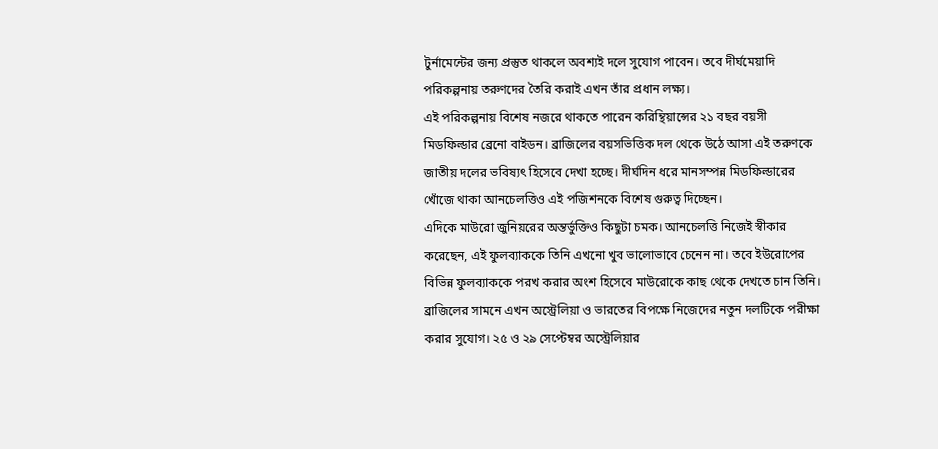টুর্নামেন্টের জন্য প্রস্তুত থাকলে অবশ্যই দলে সুযোগ পাবেন। তবে দীর্ঘমেয়াদি পরিকল্পনায় তরুণদের তৈরি করাই এখন তাঁর প্রধান লক্ষ্য।
এই পরিকল্পনায় বিশেষ নজরে থাকতে পারেন করিন্থিয়ান্সের ২১ বছর বয়সী মিডফিল্ডার ব্রেনো বাইডন। ব্রাজিলের বয়সভিত্তিক দল থেকে উঠে আসা এই তরুণকে জাতীয় দলের ভবিষ্যৎ হিসেবে দেখা হচ্ছে। দীর্ঘদিন ধরে মানসম্পন্ন মিডফিল্ডারের খোঁজে থাকা আনচেলত্তিও এই পজিশনকে বিশেষ গুরুত্ব দিচ্ছেন।
এদিকে মাউরো জুনিয়রের অন্তর্ভুক্তিও কিছুটা চমক। আনচেলত্তি নিজেই স্বীকার করেছেন, এই ফুলব্যাককে তিনি এখনো খুব ভালোভাবে চেনেন না। তবে ইউরোপের বিভিন্ন ফুলব্যাককে পরখ করার অংশ হিসেবে মাউরোকে কাছ থেকে দেখতে চান তিনি।
ব্রাজিলের সামনে এখন অস্ট্রেলিয়া ও ভারতের বিপক্ষে নিজেদের নতুন দলটিকে পরীক্ষা করার সুযোগ। ২৫ ও ২৯ সেপ্টেম্বর অস্ট্রেলিয়ার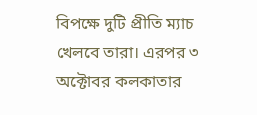বিপক্ষে দুটি প্রীতি ম্যাচ খেলবে তারা। এরপর ৩ অক্টোবর কলকাতার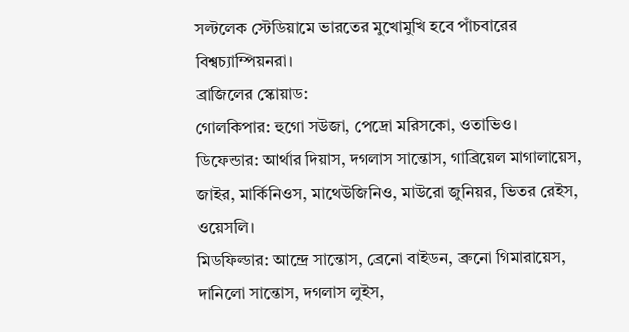সল্টলেক স্টেডিয়ামে ভারতের মুখোমুখি হবে পাঁচবারের বিশ্বচ্যাম্পিয়নরা।
ব্রাজিলের স্কোয়াড:
গোলকিপার: হুগো সউজা, পেদ্রো মরিসকো, ওতাভিও।
ডিফেন্ডার: আর্থার দিয়াস, দগলাস সান্তোস, গাব্রিয়েল মাগালায়েস, জাইর, মার্কিনিওস, মাথেউজিনিও, মাউরো জুনিয়র, ভিতর রেইস, ওয়েসলি।
মিডফিল্ডার: আন্দ্রে সান্তোস, ব্রেনো বাইডন, ব্রুনো গিমারায়েস, দানিলো সান্তোস, দগলাস লুইস,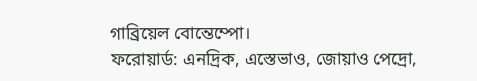গাব্রিয়েল বোন্তেম্পো।
ফরোয়ার্ড: এনদ্রিক, এস্তেভাও, জোয়াও পেদ্রো,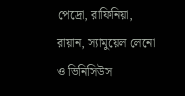পেদ্রো, রাফিনিয়া, রায়ান, স্যামুয়েল লেনো ও ভিনিসিউস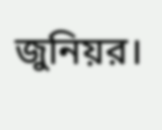জুনিয়র।